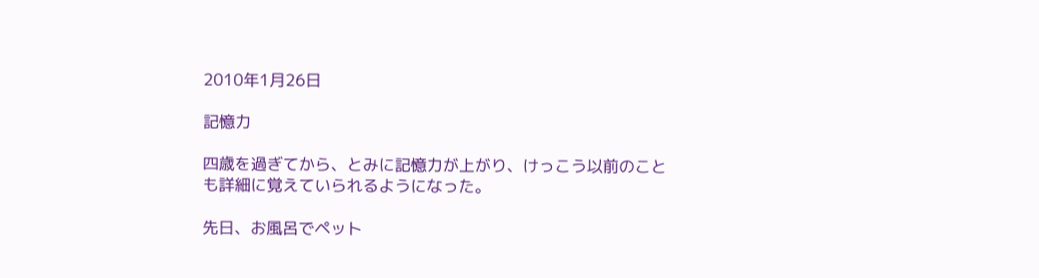2010年1月26日

記憶力

四歳を過ぎてから、とみに記憶力が上がり、けっこう以前のことも詳細に覚えていられるようになった。

先日、お風呂でペット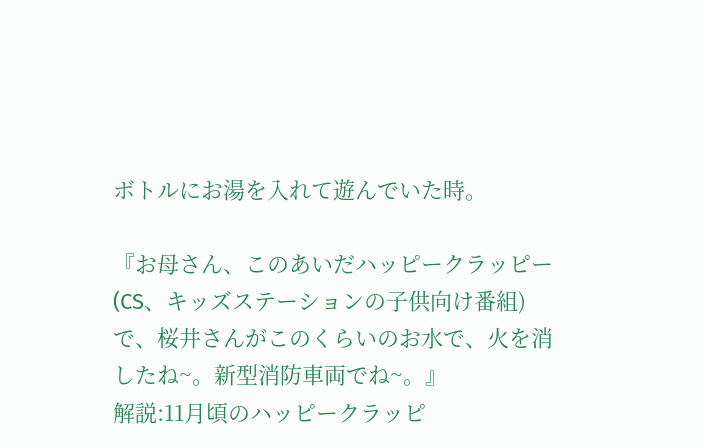ボトルにお湯を入れて遊んでいた時。

『お母さん、このあいだハッピークラッピー(CS、キッズステーションの子供向け番組)で、桜井さんがこのくらいのお水で、火を消したね~。新型消防車両でね~。』
解説:11月頃のハッピークラッピ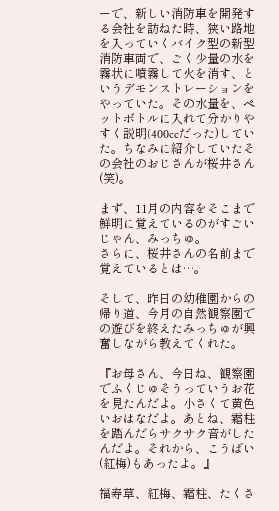ーで、新しい消防車を開発する会社を訪ねた時、狭い路地を入っていくバイク型の新型消防車両で、ごく少量の水を霧状に噴霧して火を消す、というデモンストレーションをやっていた。その水量を、ペットボトルに入れて分かりやすく説明(400ccだった)していた。ちなみに紹介していたその会社のおじさんが桜井さん(笑)。

まず、11月の内容をそこまで鮮明に覚えているのがすごいじゃん、みっちゅ。
さらに、桜井さんの名前まで覚えているとは…。

そして、昨日の幼稚園からの帰り道、今月の自然観察園での遊びを終えたみっちゅが興奮しながら教えてくれた。

『お母さん、今日ね、観察園でふくじゅそうっていうお花を見たんだよ。小さくて黄色いおはなだよ。あとね、霜柱を踏んだらサクサク音がしたんだよ。それから、こうばい(紅梅)もあったよ。』

福寿草、紅梅、霜柱、たくさ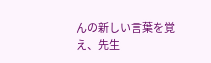んの新しい言葉を覚え、先生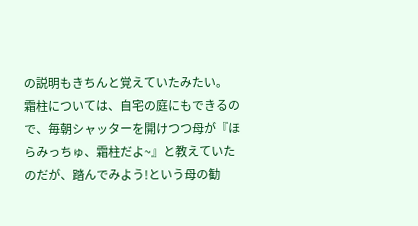の説明もきちんと覚えていたみたい。
霜柱については、自宅の庭にもできるので、毎朝シャッターを開けつつ母が『ほらみっちゅ、霜柱だよ~』と教えていたのだが、踏んでみよう!という母の勧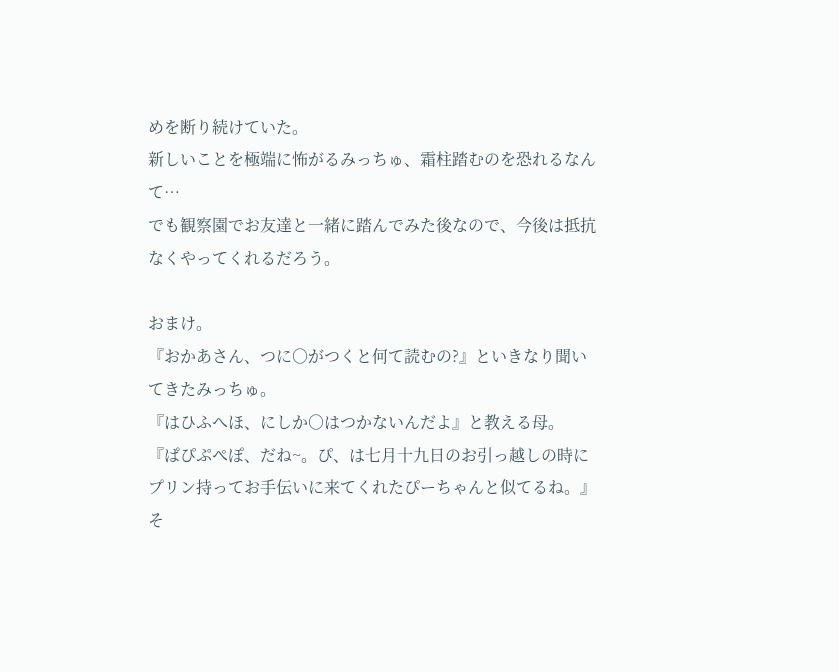めを断り続けていた。
新しいことを極端に怖がるみっちゅ、霜柱踏むのを恐れるなんて…
でも観察園でお友達と一緒に踏んでみた後なので、今後は抵抗なくやってくれるだろう。

おまけ。
『おかあさん、つに○がつくと何て読むの?』といきなり聞いてきたみっちゅ。
『はひふへほ、にしか○はつかないんだよ』と教える母。
『ぱぴぷぺぽ、だね~。ぴ、は七月十九日のお引っ越しの時にプリン持ってお手伝いに来てくれたぴーちゃんと似てるね。』
そ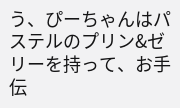う、ぴーちゃんはパステルのプリン&ゼリーを持って、お手伝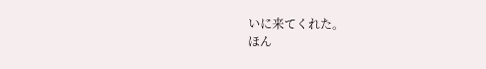いに来てくれた。
ほん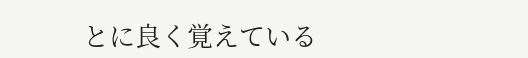とに良く覚えている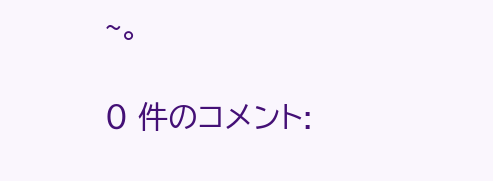~。

0 件のコメント: